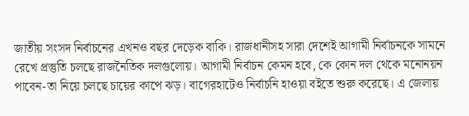জাতীয় সংসদ নির্বাচনের এখনও বছর দেড়েক বাকি। রাজধানীসহ সারা দেশেই আগামী নির্বাচনকে সামনে রেখে প্রস্তুতি চলছে রাজনৈতিক দলগুলোয়। আগামী নির্বাচন কেমন হবে, কে কোন দল থেকে মনোনয়ন পাবেন-তা নিয়ে চলছে চায়ের কাপে ঝড়। বাগেরহাটেও নির্বাচনি হাওয়া বইতে শুরু করেছে। এ জেলায়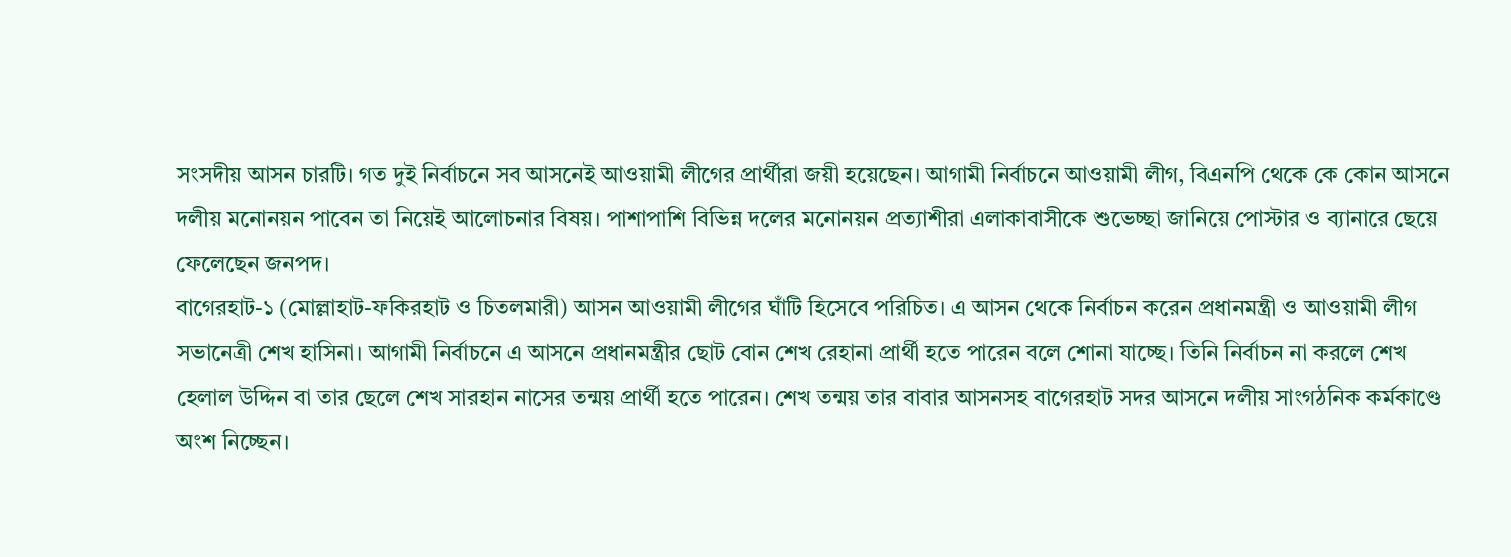সংসদীয় আসন চারটি। গত দুই নির্বাচনে সব আসনেই আওয়ামী লীগের প্রার্থীরা জয়ী হয়েছেন। আগামী নির্বাচনে আওয়ামী লীগ, বিএনপি থেকে কে কোন আসনে দলীয় মনোনয়ন পাবেন তা নিয়েই আলোচনার বিষয়। পাশাপাশি বিভিন্ন দলের মনোনয়ন প্রত্যাশীরা এলাকাবাসীকে শুভেচ্ছা জানিয়ে পোস্টার ও ব্যানারে ছেয়ে ফেলেছেন জনপদ।
বাগেরহাট-১ (মোল্লাহাট-ফকিরহাট ও চিতলমারী) আসন আওয়ামী লীগের ঘাঁটি হিসেবে পরিচিত। এ আসন থেকে নির্বাচন করেন প্রধানমন্ত্রী ও আওয়ামী লীগ সভানেত্রী শেখ হাসিনা। আগামী নির্বাচনে এ আসনে প্রধানমন্ত্রীর ছোট বোন শেখ রেহানা প্রার্থী হতে পারেন বলে শোনা যাচ্ছে। তিনি নির্বাচন না করলে শেখ হেলাল উদ্দিন বা তার ছেলে শেখ সারহান নাসের তন্ময় প্রার্থী হতে পারেন। শেখ তন্ময় তার বাবার আসনসহ বাগেরহাট সদর আসনে দলীয় সাংগঠনিক কর্মকাণ্ডে অংশ নিচ্ছেন।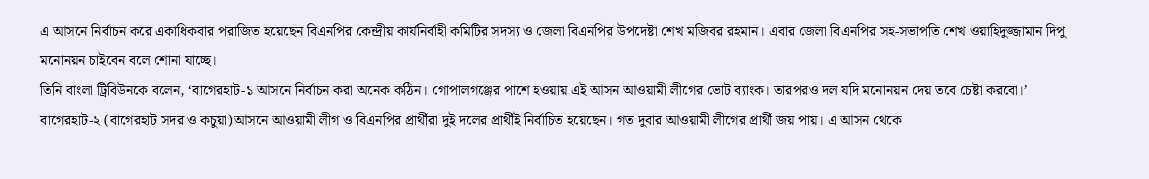এ আসনে নির্বাচন করে একাধিকবার পরাজিত হয়েছেন বিএনপির কেন্দ্রীয় কার্যনির্বাহী কমিটির সদস্য ও জেলা বিএনপির উপদেষ্টা শেখ মজিবর রহমান। এবার জেলা বিএনপির সহ-সভাপতি শেখ ওয়াহিদুজ্জামান দিপু মনোনয়ন চাইবেন বলে শোনা যাচ্ছে।
তিনি বাংলা ট্রিবিউনকে বলেন, ‘বাগেরহাট-১ আসনে নির্বাচন করা অনেক কঠিন। গোপালগঞ্জের পাশে হওয়ায় এই আসন আওয়ামী লীগের ভোট ব্যাংক। তারপরও দল যদি মনোনয়ন দেয় তবে চেষ্টা করবো।’
বাগেরহাট-২ (বাগেরহাট সদর ও কচুয়া)আসনে আওয়ামী লীগ ও বিএনপির প্রার্থীরা দুই দলের প্রার্থীই নির্বাচিত হয়েছেন। গত দুবার আওয়ামী লীগের প্রার্থী জয় পায়। এ আসন থেকে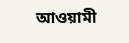আওয়ামী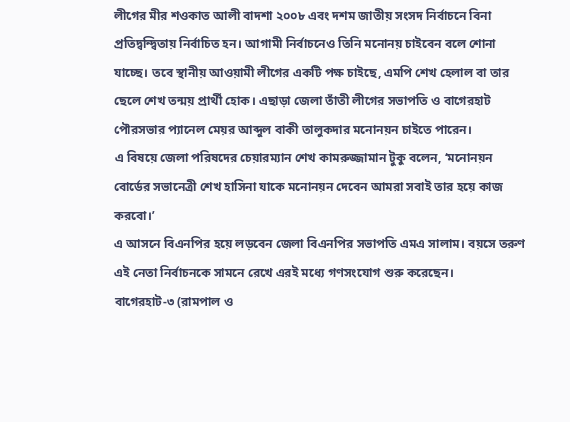লীগের মীর শওকাত আলী বাদশা ২০০৮ এবং দশম জাতীয় সংসদ নির্বাচনে বিনা প্রতিদ্বন্দ্বিতায় নির্বাচিত হন। আগামী নির্বাচনেও তিনি মনোনয় চাইবেন বলে শোনা যাচ্ছে। তবে স্থানীয় আওয়ামী লীগের একটি পক্ষ চাইছে, এমপি শেখ হেলাল বা তার ছেলে শেখ তন্ময় প্রার্থী হোক। এছাড়া জেলা তাঁতী লীগের সভাপতি ও বাগেরহাট পৌরসভার প্যানেল মেয়র আব্দুল বাকী তালুকদার মনোনয়ন চাইতে পারেন।
এ বিষয়ে জেলা পরিষদের চেয়ারম্যান শেখ কামরুজ্জামান টুকু বলেন, ‘মনোনয়ন বোর্ডের সভানেত্রী শেখ হাসিনা যাকে মনোনয়ন দেবেন আমরা সবাই তার হয়ে কাজ করবো।’
এ আসনে বিএনপির হয়ে লড়বেন জেলা বিএনপির সভাপতি এমএ সালাম। বয়সে তরুণ এই নেতা নির্বাচনকে সামনে রেখে এরই মধ্যে গণসংযোগ শুরু করেছেন।
বাগেরহাট-৩ (রামপাল ও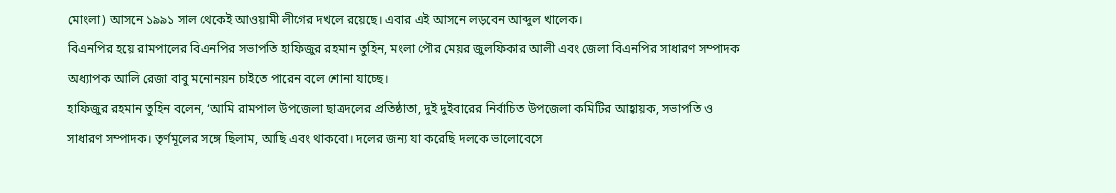মোংলা) আসনে ১৯৯১ সাল থেকেই আওয়ামী লীগের দখলে রয়েছে। এবার এই আসনে লড়বেন আব্দুল খালেক।
বিএনপির হয়ে রামপালের বিএনপির সভাপতি হাফিজুর রহমান তুহিন, মংলা পৌর মেয়র জুলফিকার আলী এবং জেলা বিএনপির সাধারণ সম্পাদক অধ্যাপক আলি রেজা বাবু মনোনয়ন চাইতে পারেন বলে শোনা যাচ্ছে।
হাফিজুর রহমান তুহিন বলেন, ‘আমি রামপাল উপজেলা ছাত্রদলের প্রতিষ্ঠাতা, দুই দুইবারের নির্বাচিত উপজেলা কমিটির আহ্বায়ক, সভাপতি ও সাধারণ সম্পাদক। তৃর্ণমূলের সঙ্গে ছিলাম, আছি এবং থাকবো। দলের জন্য যা করেছি দলকে ভালোবেসে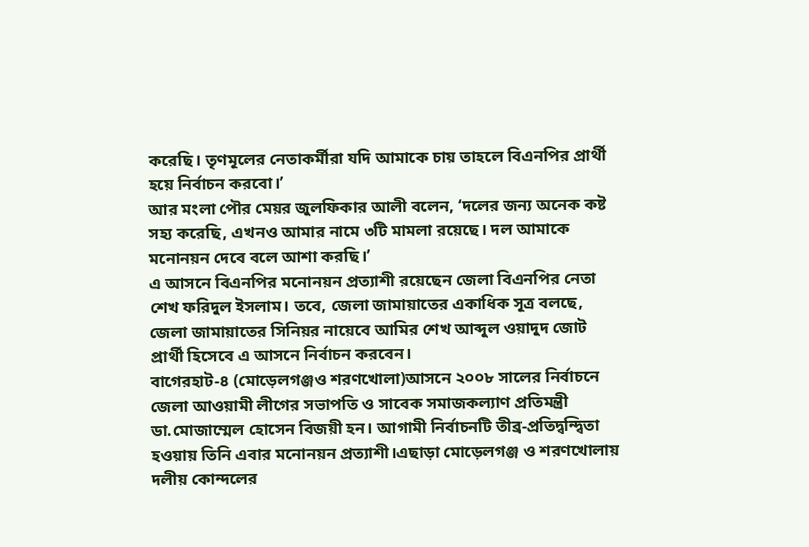করেছি। তৃণমূলের নেতাকর্মীরা যদি আমাকে চায় তাহলে বিএনপির প্রার্থী হয়ে নির্বাচন করবো।’
আর মংলা পৌর মেয়র জুলফিকার আলী বলেন, ‘দলের জন্য অনেক কষ্ট সহ্য করেছি, এখনও আমার নামে ৩টি মামলা রয়েছে। দল আমাকে মনোনয়ন দেবে বলে আশা করছি।’
এ আসনে বিএনপির মনোনয়ন প্রত্যাশী রয়েছেন জেলা বিএনপির নেতা শেখ ফরিদুল ইসলাম। তবে, জেলা জামায়াতের একাধিক সূত্র বলছে, জেলা জামায়াতের সিনিয়র নায়েবে আমির শেখ আব্দুল ওয়াদুদ জোট প্রার্থী হিসেবে এ আসনে নির্বাচন করবেন।
বাগেরহাট-৪ (মোড়েলগঞ্জও শরণখোলা)আসনে ২০০৮ সালের নির্বাচনে জেলা আওয়ামী লীগের সভাপতি ও সাবেক সমাজকল্যাণ প্রতিমন্ত্রী ডা.মোজাম্মেল হোসেন বিজয়ী হন। আগামী নির্বাচনটি তীব্র-প্রতিদ্বন্দ্বিতা হওয়ায় তিনি এবার মনোনয়ন প্রত্যাশী।এছাড়া মোড়েলগঞ্জ ও শরণখোলায় দলীয় কোন্দলের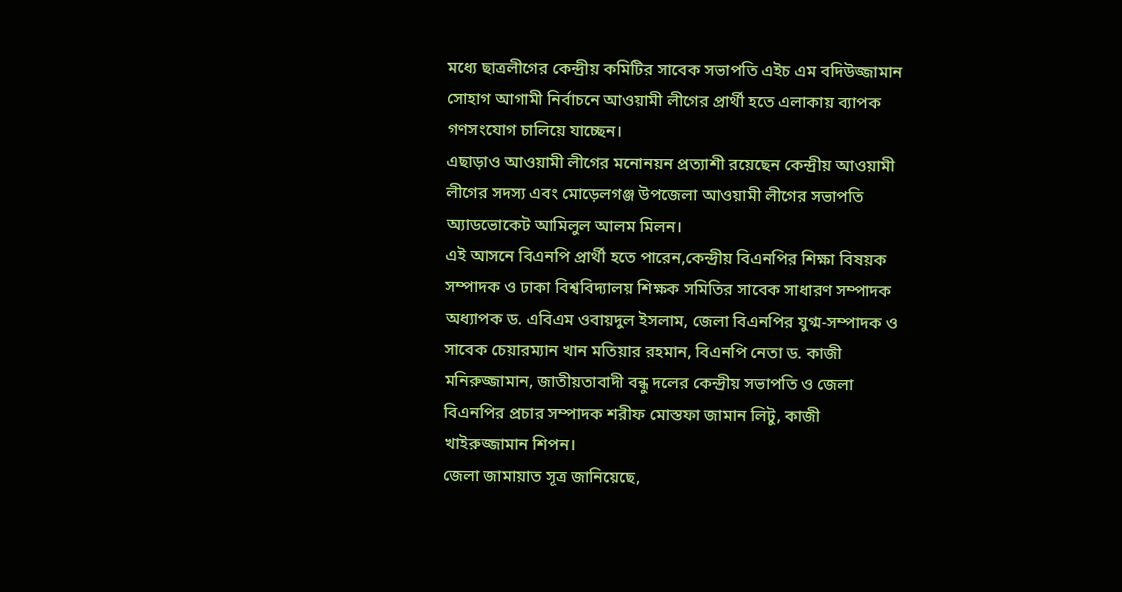মধ্যে ছাত্রলীগের কেন্দ্রীয় কমিটির সাবেক সভাপতি এইচ এম বদিউজ্জামান সোহাগ আগামী নির্বাচনে আওয়ামী লীগের প্রার্থী হতে এলাকায় ব্যাপক গণসংযোগ চালিয়ে যাচ্ছেন।
এছাড়াও আওয়ামী লীগের মনোনয়ন প্রত্যাশী রয়েছেন কেন্দ্রীয় আওয়ামী লীগের সদস্য এবং মোড়েলগঞ্জ উপজেলা আওয়ামী লীগের সভাপতি অ্যাডভোকেট আমিলুল আলম মিলন।
এই আসনে বিএনপি প্রার্থী হতে পারেন,কেন্দ্রীয় বিএনপির শিক্ষা বিষয়ক সম্পাদক ও ঢাকা বিশ্ববিদ্যালয় শিক্ষক সমিতির সাবেক সাধারণ সম্পাদক অধ্যাপক ড. এবিএম ওবায়দুল ইসলাম, জেলা বিএনপির যুগ্ম-সম্পাদক ও সাবেক চেয়ারম্যান খান মতিয়ার রহমান, বিএনপি নেতা ড. কাজী মনিরুজ্জামান, জাতীয়তাবাদী বন্ধু দলের কেন্দ্রীয় সভাপতি ও জেলা বিএনপির প্রচার সম্পাদক শরীফ মোস্তফা জামান লিটু, কাজী খাইরুজ্জামান শিপন।
জেলা জামায়াত সূত্র জানিয়েছে,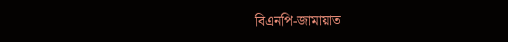বিএনপি-জামায়াত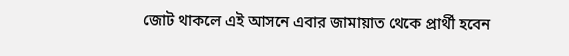জোট থাকলে এই আসনে এবার জামায়াত থেকে প্রার্থী হবেন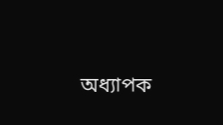অধ্যাপক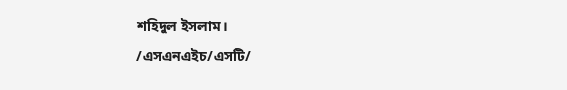শহিদুল ইসলাম।
/এসএনএইচ/এসটি/